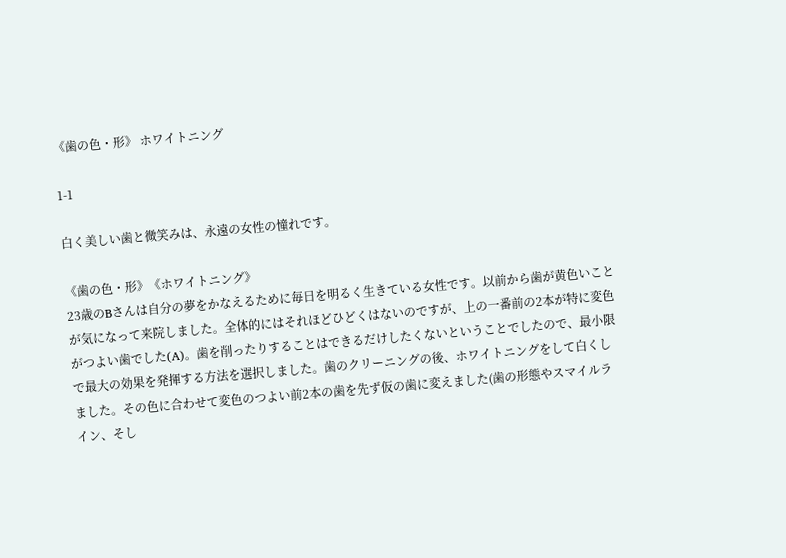《歯の色・形》 ホワイトニング

1-1

白く美しい歯と微笑みは、永遠の女性の憧れです。

《歯の色・形》《ホワイトニング》
23歳のBさんは自分の夢をかなえるために毎日を明るく生きている女性です。以前から歯が黄色いことが気になって来院しました。全体的にはそれほどひどくはないのですが、上の一番前の2本が特に変色がつよい歯でした(A)。歯を削ったりすることはできるだけしたくないということでしたので、最小限で最大の効果を発揮する方法を選択しました。歯のクリーニングの後、ホワイトニングをして白くしました。その色に合わせて変色のつよい前2本の歯を先ず仮の歯に変えました(歯の形態やスマイルライン、そし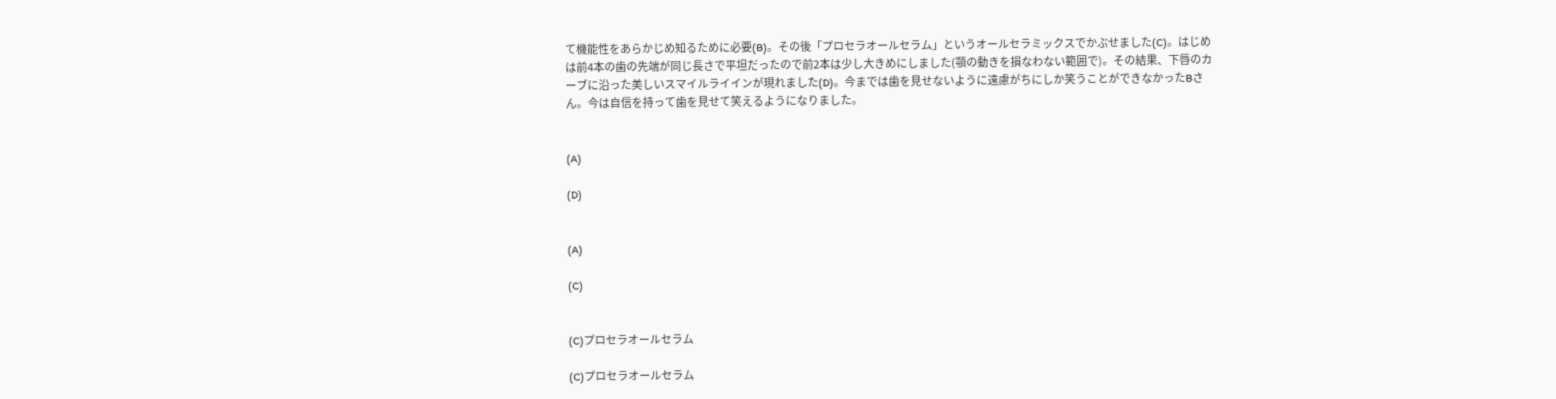て機能性をあらかじめ知るために必要(B)。その後「プロセラオールセラム」というオールセラミックスでかぶせました(C)。はじめは前4本の歯の先端が同じ長さで平坦だったので前2本は少し大きめにしました(顎の動きを損なわない範囲で)。その結果、下唇のカーブに沿った美しいスマイルライインが現れました(D)。今までは歯を見せないように遠慮がちにしか笑うことができなかったBさん。今は自信を持って歯を見せて笑えるようになりました。


(A)

(D)


(A)

(C)


(C)プロセラオールセラム

(C)プロセラオールセラム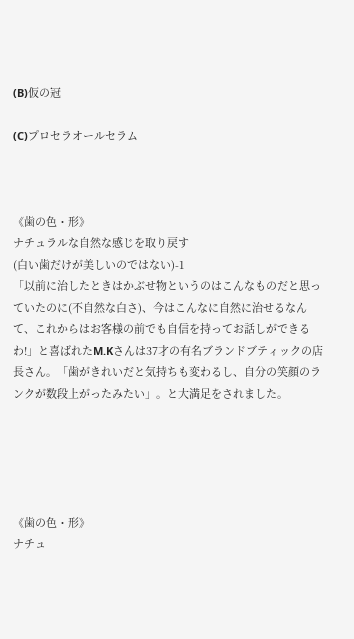(B)仮の冠

(C)プロセラオールセラム



《歯の色・形》
ナチュラルな自然な感じを取り戻す
(白い歯だけが美しいのではない)-1
「以前に治したときはかぶせ物というのはこんなものだと思っていたのに(不自然な白さ)、今はこんなに自然に治せるなんて、これからはお客様の前でも自信を持ってお話しができるわ!」と喜ばれたM.Kさんは37才の有名ブランドブティックの店長さん。「歯がきれいだと気持ちも変わるし、自分の笑顔のランクが数段上がったみたい」。と大満足をされました。





《歯の色・形》
ナチュ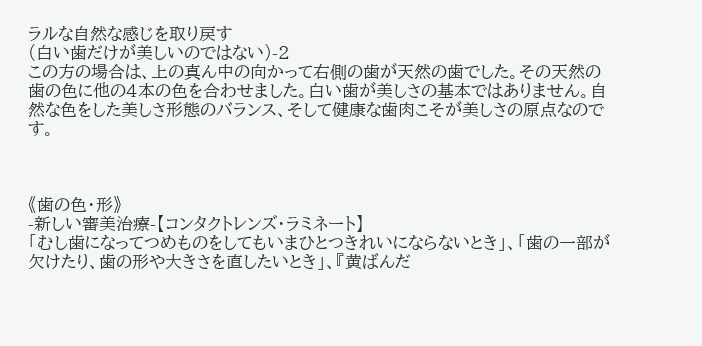ラルな自然な感じを取り戻す
(白い歯だけが美しいのではない)-2
この方の場合は、上の真ん中の向かって右側の歯が天然の歯でした。その天然の歯の色に他の4本の色を合わせました。白い歯が美しさの基本ではありません。自然な色をした美しさ形態のバランス、そして健康な歯肉こそが美しさの原点なのです。



《歯の色・形》
-新しい審美治療-【コンタクトレンズ・ラミネート】
「むし歯になってつめものをしてもいまひとつきれいにならないとき」、「歯の一部が欠けたり、歯の形や大きさを直したいとき」、『黄ばんだ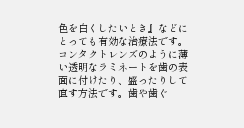色を白くしたいとき』などにとっても有効な治療法です。コンタクトレンズのように薄い透明なラミネートを歯の表面に付けたり、盛ったりして直す方法です。歯や歯ぐ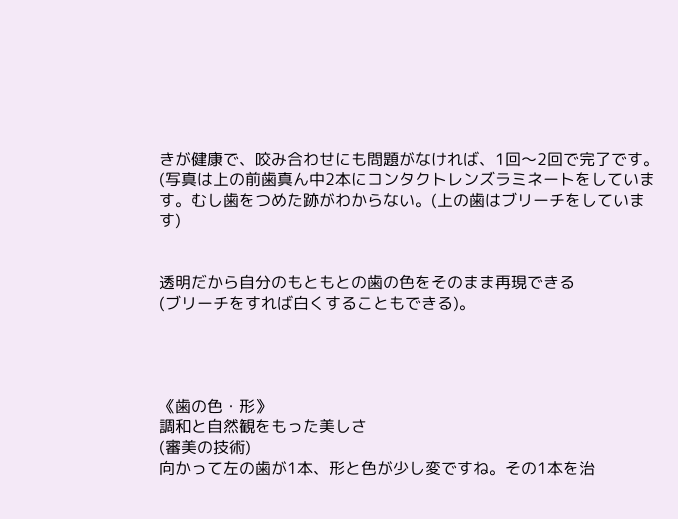きが健康で、咬み合わせにも問題がなければ、1回〜2回で完了です。(写真は上の前歯真ん中2本にコンタクトレンズラミネートをしています。むし歯をつめた跡がわからない。(上の歯はブリーチをしています)


透明だから自分のもともとの歯の色をそのまま再現できる
(ブリーチをすれば白くすることもできる)。




《歯の色・形》
調和と自然観をもった美しさ
(審美の技術)
向かって左の歯が1本、形と色が少し変ですね。その1本を治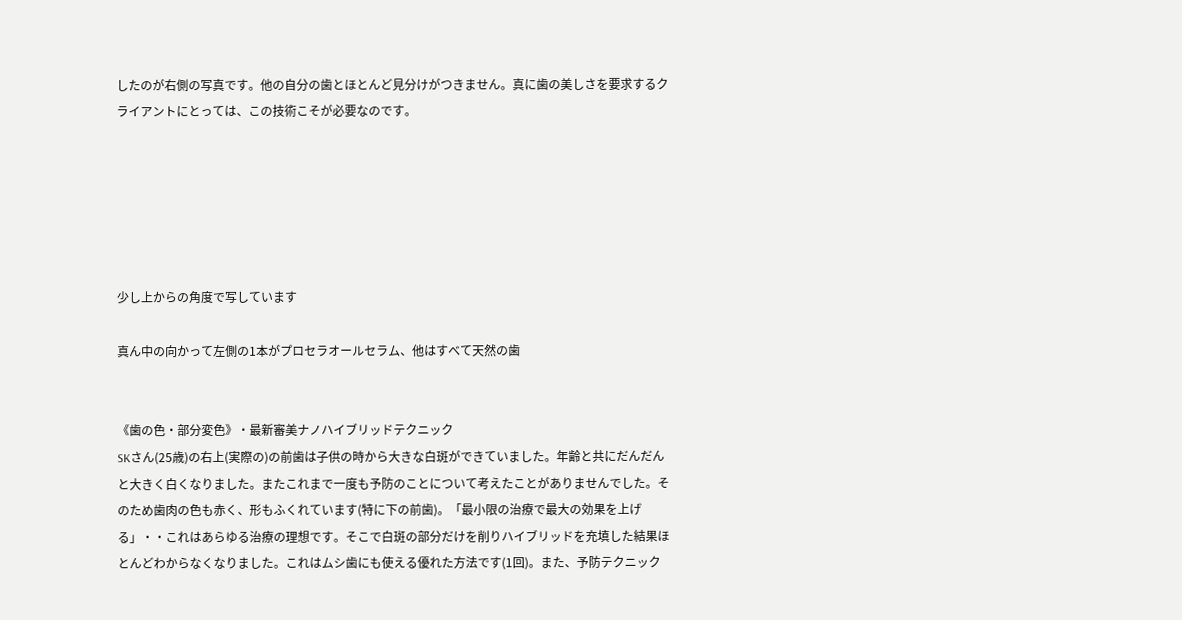したのが右側の写真です。他の自分の歯とほとんど見分けがつきません。真に歯の美しさを要求するクライアントにとっては、この技術こそが必要なのです。






少し上からの角度で写しています

真ん中の向かって左側の1本がプロセラオールセラム、他はすべて天然の歯


《歯の色・部分変色》・最新審美ナノハイブリッドテクニック
SKさん(25歳)の右上(実際の)の前歯は子供の時から大きな白斑ができていました。年齢と共にだんだんと大きく白くなりました。またこれまで一度も予防のことについて考えたことがありませんでした。そのため歯肉の色も赤く、形もふくれています(特に下の前歯)。「最小限の治療で最大の効果を上げる」・・これはあらゆる治療の理想です。そこで白斑の部分だけを削りハイブリッドを充填した結果ほとんどわからなくなりました。これはムシ歯にも使える優れた方法です(1回)。また、予防テクニック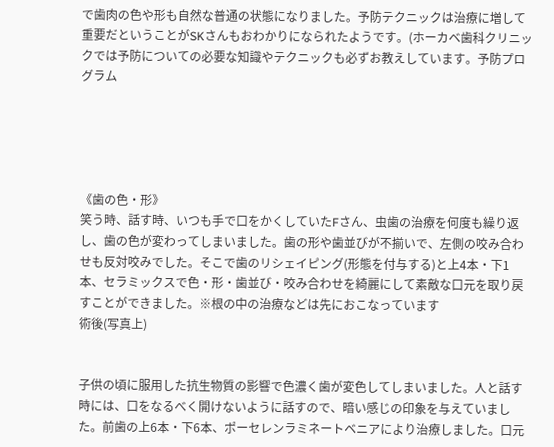で歯肉の色や形も自然な普通の状態になりました。予防テクニックは治療に増して重要だということがSKさんもおわかりになられたようです。(ホーカベ歯科クリニックでは予防についての必要な知識やテクニックも必ずお教えしています。予防プログラム





《歯の色・形》
笑う時、話す時、いつも手で口をかくしていたFさん、虫歯の治療を何度も繰り返し、歯の色が変わってしまいました。歯の形や歯並びが不揃いで、左側の咬み合わせも反対咬みでした。そこで歯のリシェイピング(形態を付与する)と上4本・下1本、セラミックスで色・形・歯並び・咬み合わせを綺麗にして素敵な口元を取り戻すことができました。※根の中の治療などは先におこなっています
術後(写真上)


子供の頃に服用した抗生物質の影響で色濃く歯が変色してしまいました。人と話す時には、口をなるべく開けないように話すので、暗い感じの印象を与えていました。前歯の上6本・下6本、ポーセレンラミネートベニアにより治療しました。口元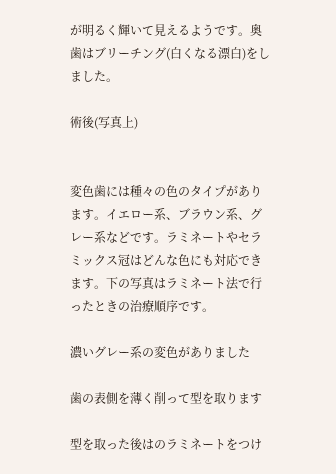が明るく輝いて見えるようです。奥歯はブリーチング(白くなる漂白)をしました。

術後(写真上)


変色歯には種々の色のタイプがあります。イエロー系、ブラウン系、グレー系などです。ラミネートやセラミックス冠はどんな色にも対応できます。下の写真はラミネート法で行ったときの治療順序です。

濃いグレー系の変色がありました

歯の表側を薄く削って型を取ります

型を取った後はのラミネートをつけ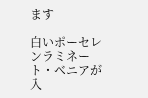ます

白いポーセレンラミネート・ベニアが入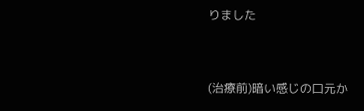りました


(治療前)暗い感じの口元か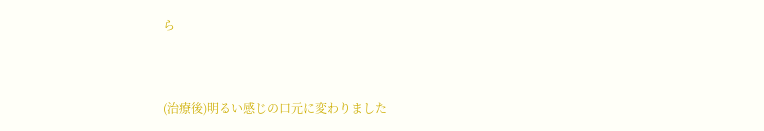ら


(治療後)明るい感じの口元に変わりました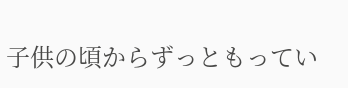子供の頃からずっともってい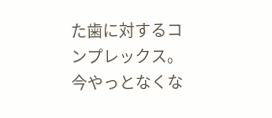た歯に対するコンプレックス。今やっとなくな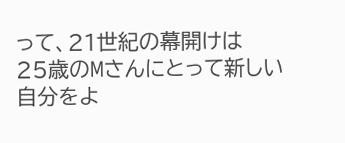って、21世紀の幕開けは
25歳のMさんにとって新しい自分をよ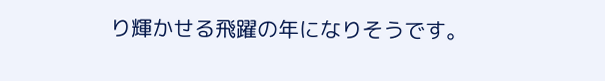り輝かせる飛躍の年になりそうです。